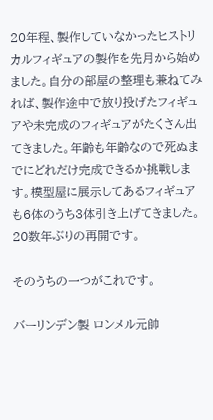20年程、製作していなかったヒストリカルフィギュアの製作を先月から始めました。自分の部屋の整理も兼ねてみれば、製作途中で放り投げたフィギュアや未完成のフィギュアがたくさん出てきました。年齢も年齢なので死ぬまでにどれだけ完成できるか挑戦します。模型屋に展示してあるフィギュアも6体のうち3体引き上げてきました。20数年ぶりの再開です。

そのうちの一つがこれです。

バーリンデン製 ロンメル元帥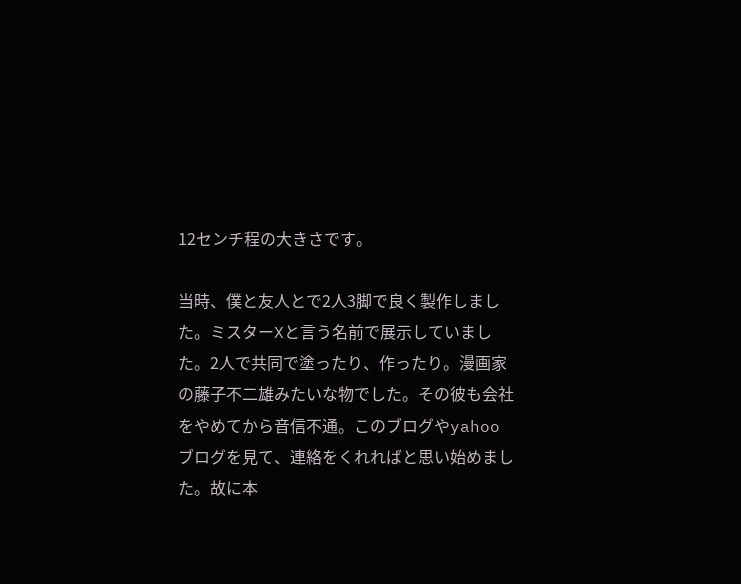12センチ程の大きさです。

当時、僕と友人とで2人3脚で良く製作しました。ミスターXと言う名前で展示していました。2人で共同で塗ったり、作ったり。漫画家の藤子不二雄みたいな物でした。その彼も会社をやめてから音信不通。このブログやyahooブログを見て、連絡をくれればと思い始めました。故に本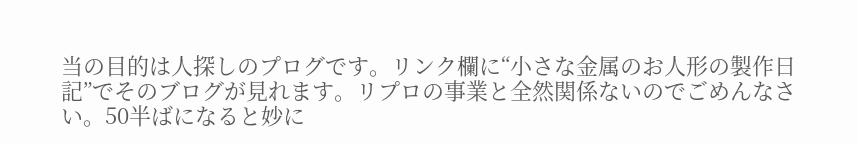当の目的は人探しのプログです。リンク欄に“小さな金属のお人形の製作日記”でそのブログが見れます。リプロの事業と全然関係ないのでごめんなさい。50半ばになると妙に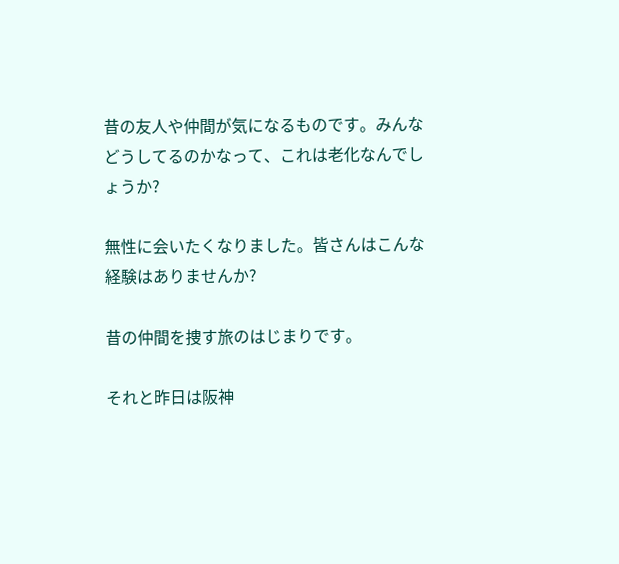昔の友人や仲間が気になるものです。みんなどうしてるのかなって、これは老化なんでしょうか?

無性に会いたくなりました。皆さんはこんな経験はありませんか?

昔の仲間を捜す旅のはじまりです。

それと昨日は阪神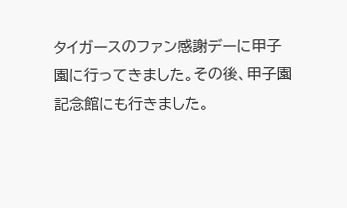タイガースのファン感謝デーに甲子園に行ってきました。その後、甲子園記念館にも行きました。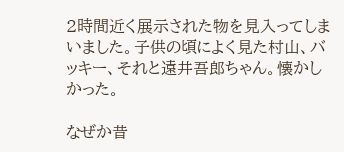2時間近く展示された物を見入ってしまいました。子供の頃によく見た村山、バッキー、それと遠井吾郎ちゃん。懐かしかった。

なぜか昔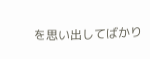を思い出してばかり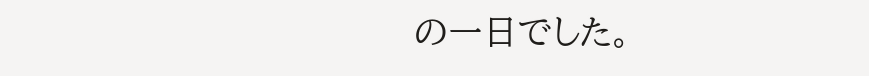の一日でした。